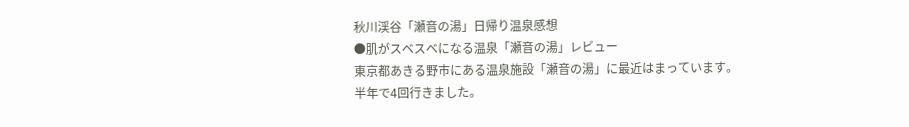秋川渓谷「瀬音の湯」日帰り温泉感想
●肌がスベスベになる温泉「瀬音の湯」レビュー
東京都あきる野市にある温泉施設「瀬音の湯」に最近はまっています。
半年で4回行きました。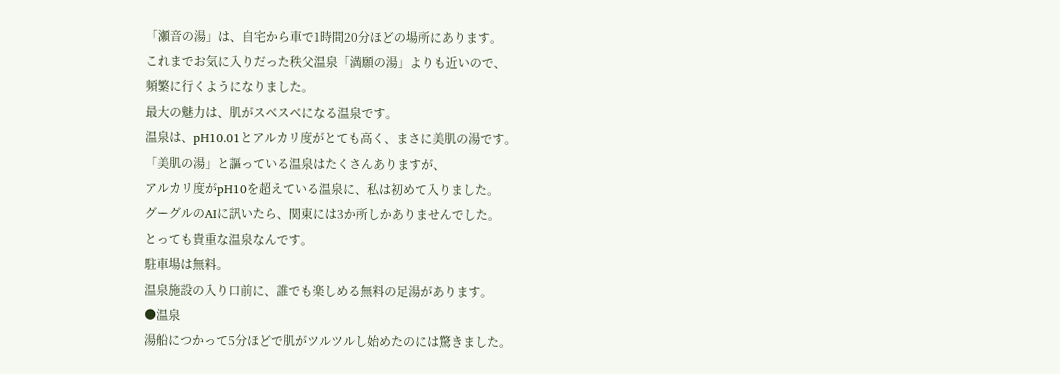「瀬音の湯」は、自宅から車で1時間20分ほどの場所にあります。
これまでお気に入りだった秩父温泉「満願の湯」よりも近いので、
頻繁に行くようになりました。
最大の魅力は、肌がスベスベになる温泉です。
温泉は、pH10.01とアルカリ度がとても高く、まさに美肌の湯です。
「美肌の湯」と謳っている温泉はたくさんありますが、
アルカリ度がpH10を超えている温泉に、私は初めて入りました。
グーグルのAIに訊いたら、関東には3か所しかありませんでした。
とっても貴重な温泉なんです。
駐車場は無料。
温泉施設の入り口前に、誰でも楽しめる無料の足湯があります。
●温泉
湯船につかって5分ほどで肌がツルツルし始めたのには驚きました。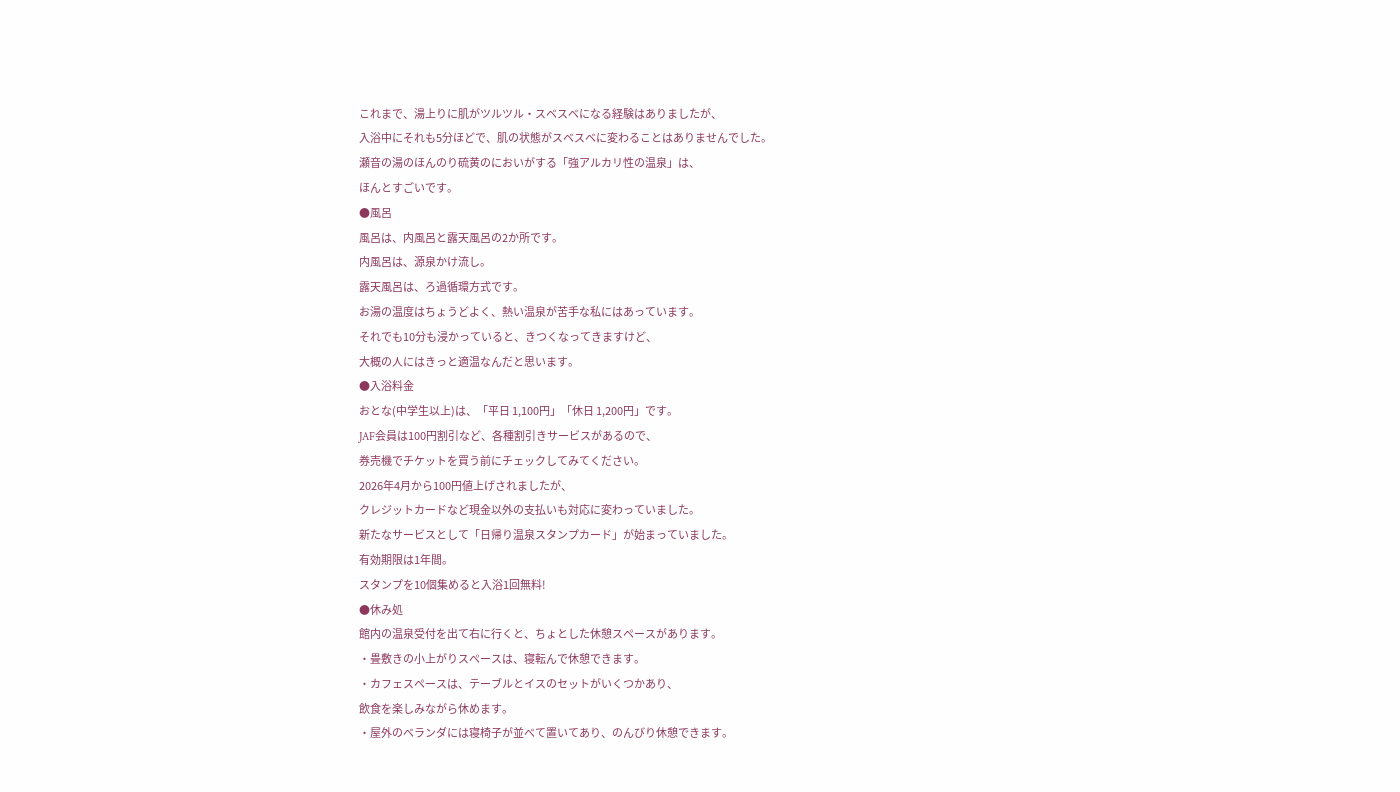これまで、湯上りに肌がツルツル・スベスベになる経験はありましたが、
入浴中にそれも5分ほどで、肌の状態がスベスベに変わることはありませんでした。
瀬音の湯のほんのり硫黄のにおいがする「強アルカリ性の温泉」は、
ほんとすごいです。
●風呂
風呂は、内風呂と露天風呂の2か所です。
内風呂は、源泉かけ流し。
露天風呂は、ろ過循環方式です。
お湯の温度はちょうどよく、熱い温泉が苦手な私にはあっています。
それでも10分も浸かっていると、きつくなってきますけど、
大概の人にはきっと適温なんだと思います。
●入浴料金
おとな(中学生以上)は、「平日 1,100円」「休日 1,200円」です。
JAF会員は100円割引など、各種割引きサービスがあるので、
券売機でチケットを買う前にチェックしてみてください。
2026年4月から100円値上げされましたが、
クレジットカードなど現金以外の支払いも対応に変わっていました。
新たなサービスとして「日帰り温泉スタンプカード」が始まっていました。
有効期限は1年間。
スタンプを10個集めると入浴1回無料!
●休み処
館内の温泉受付を出て右に行くと、ちょとした休憩スペースがあります。
・畳敷きの小上がりスペースは、寝転んで休憩できます。
・カフェスペースは、テーブルとイスのセットがいくつかあり、
飲食を楽しみながら休めます。
・屋外のベランダには寝椅子が並べて置いてあり、のんびり休憩できます。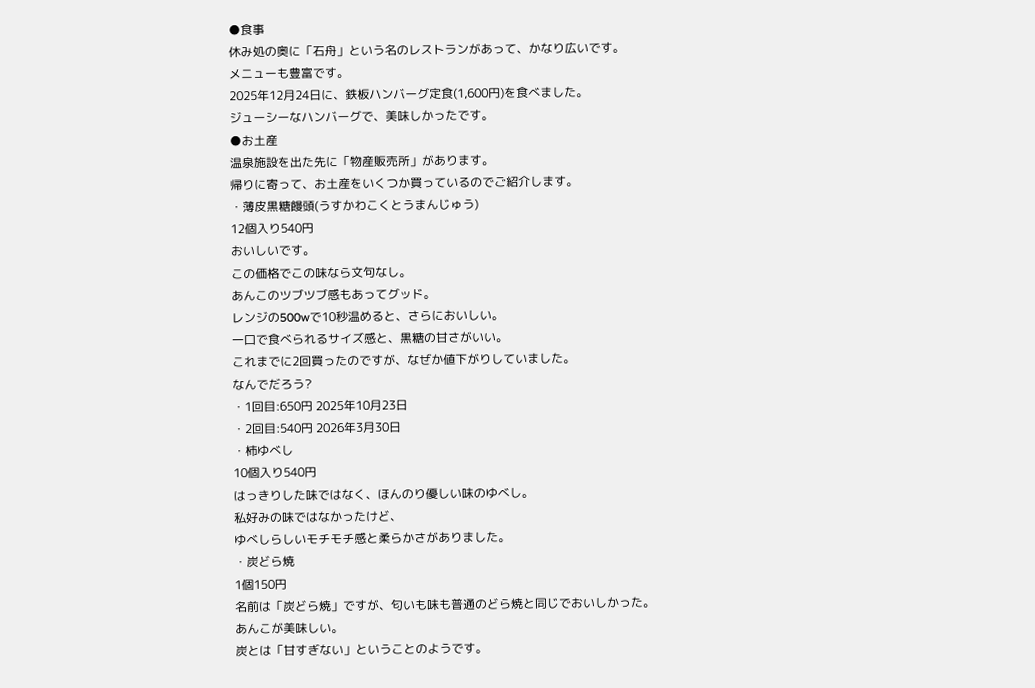●食事
休み処の奥に「石舟」という名のレストランがあって、かなり広いです。
メニューも豊富です。
2025年12月24日に、鉄板ハンバーグ定食(1,600円)を食べました。
ジューシーなハンバーグで、美味しかったです。
●お土産
温泉施設を出た先に「物産販売所」があります。
帰りに寄って、お土産をいくつか買っているのでご紹介します。
・薄皮黒糖饅頭(うすかわこくとうまんじゅう)
12個入り540円
おいしいです。
この価格でこの味なら文句なし。
あんこのツブツブ感もあってグッド。
レンジの500wで10秒温めると、さらにおいしい。
一口で食べられるサイズ感と、黒糖の甘さがいい。
これまでに2回買ったのですが、なぜか値下がりしていました。
なんでだろう?
・1回目:650円 2025年10月23日
・2回目:540円 2026年3月30日
・柿ゆべし
10個入り540円
はっきりした味ではなく、ほんのり優しい味のゆべし。
私好みの味ではなかったけど、
ゆべしらしいモチモチ感と柔らかさがありました。
・炭どら焼
1個150円
名前は「炭どら焼」ですが、匂いも味も普通のどら焼と同じでおいしかった。
あんこが美味しい。
炭とは「甘すぎない」ということのようです。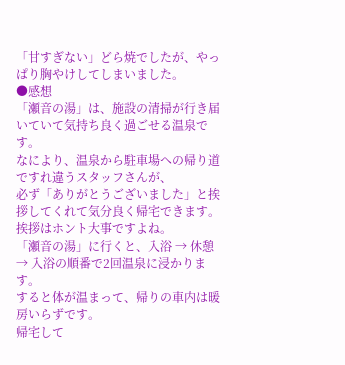「甘すぎない」どら焼でしたが、やっぱり胸やけしてしまいました。
●感想
「瀬音の湯」は、施設の清掃が行き届いていて気持ち良く過ごせる温泉です。
なにより、温泉から駐車場への帰り道ですれ違うスタッフさんが、
必ず「ありがとうございました」と挨拶してくれて気分良く帰宅できます。
挨拶はホント大事ですよね。
「瀬音の湯」に行くと、入浴 → 休憩 → 入浴の順番で2回温泉に浸かります。
すると体が温まって、帰りの車内は暖房いらずです。
帰宅して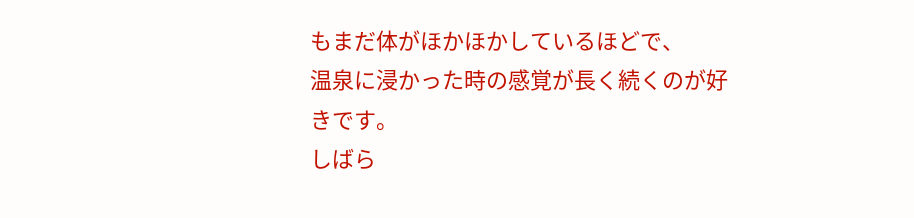もまだ体がほかほかしているほどで、
温泉に浸かった時の感覚が長く続くのが好きです。
しばら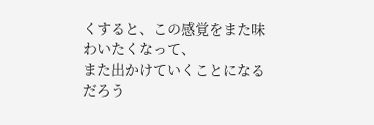くすると、この感覚をまた味わいたくなって、
また出かけていくことになるだろう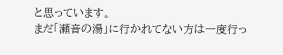と思っています。
まだ「瀬音の湯」に行かれてない方は一度行っ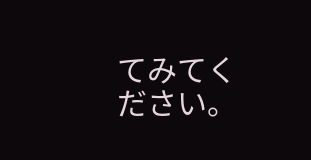てみてください。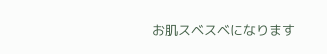お肌スベスベになります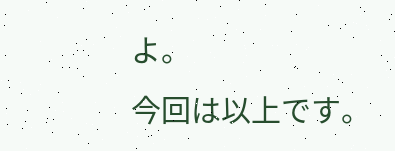よ。
今回は以上です。